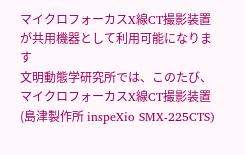マイクロフォーカスX線CT撮影装置が共用機器として利用可能になります
文明動態学研究所では、このたび、マイクロフォーカスX線CT撮影装置(島津製作所 inspeXio SMX-225CTS)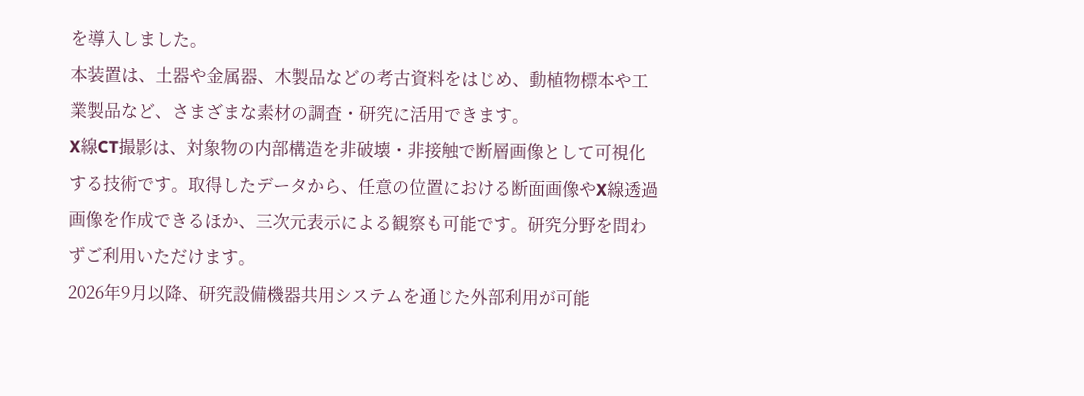を導入しました。
本装置は、土器や金属器、木製品などの考古資料をはじめ、動植物標本や工業製品など、さまざまな素材の調査・研究に活用できます。
X線CT撮影は、対象物の内部構造を非破壊・非接触で断層画像として可視化する技術です。取得したデータから、任意の位置における断面画像やX線透過画像を作成できるほか、三次元表示による観察も可能です。研究分野を問わずご利用いただけます。
2026年9月以降、研究設備機器共用システムを通じた外部利用が可能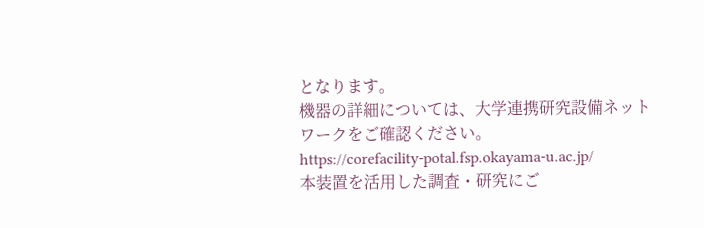となります。
機器の詳細については、大学連携研究設備ネットワークをご確認ください。
https://corefacility-potal.fsp.okayama-u.ac.jp/
本装置を活用した調査・研究にご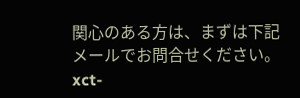関心のある方は、まずは下記メールでお問合せください。
xct-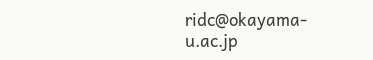ridc@okayama-u.ac.jp